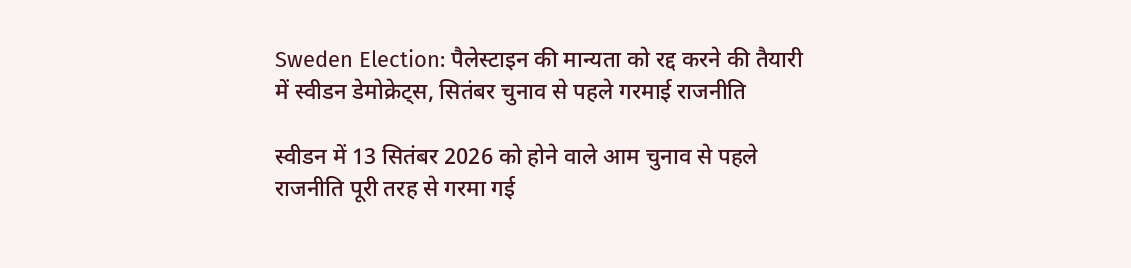Sweden Election: पैलेस्टाइन की मान्यता को रद्द करने की तैयारी में स्वीडन डेमोक्रेट्स, सितंबर चुनाव से पहले गरमाई राजनीति

स्वीडन में 13 सितंबर 2026 को होने वाले आम चुनाव से पहले राजनीति पूरी तरह से गरमा गई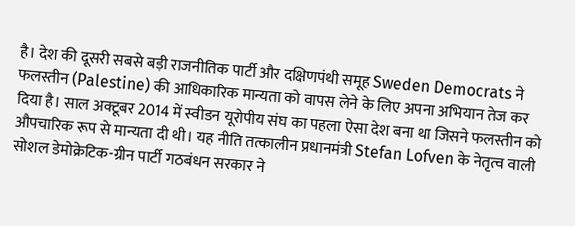है। देश की दूसरी सबसे बड़ी राजनीतिक पार्टी और दक्षिणपंथी समूह Sweden Democrats ने फलस्तीन (Palestine) की आधिकारिक मान्यता को वापस लेने के लिए अपना अभियान तेज कर दिया है। साल अक्टूबर 2014 में स्वीडन यूरोपीय संघ का पहला ऐसा देश बना था जिसने फलस्तीन को औपचारिक रूप से मान्यता दी थी। यह नीति तत्कालीन प्रधानमंत्री Stefan Lofven के नेतृत्व वाली सोशल डेमोक्रेटिक-ग्रीन पार्टी गठबंधन सरकार ने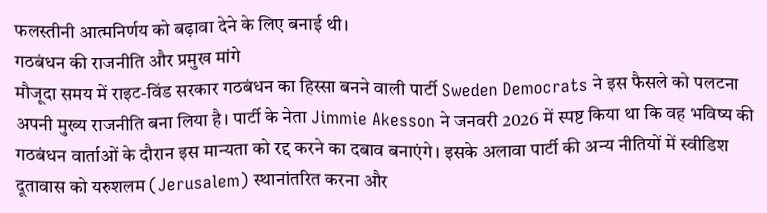फलस्तीनी आत्मनिर्णय को बढ़ावा देने के लिए बनाई थी।
गठबंधन की राजनीति और प्रमुख मांगे
मौजूदा समय में राइट-विंड सरकार गठबंधन का हिस्सा बनने वाली पार्टी Sweden Democrats ने इस फैसले को पलटना अपनी मुख्य राजनीति बना लिया है। पार्टी के नेता Jimmie Akesson ने जनवरी 2026 में स्पष्ट किया था कि वह भविष्य की गठबंधन वार्ताओं के दौरान इस मान्यता को रद्द करने का दबाव बनाएंगे। इसके अलावा पार्टी की अन्य नीतियों में स्वीडिश दूतावास को यरुशलम (Jerusalem) स्थानांतरित करना और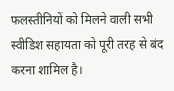फलस्तीनियों को मिलने वाली सभी स्वीडिश सहायता को पूरी तरह से बंद करना शामिल है।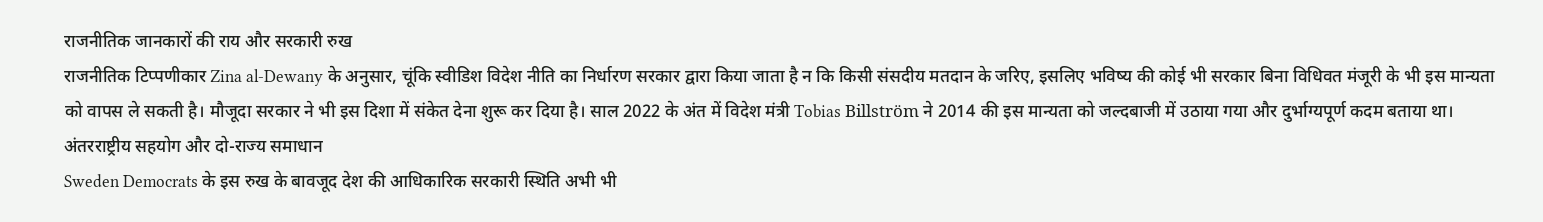राजनीतिक जानकारों की राय और सरकारी रुख
राजनीतिक टिप्पणीकार Zina al-Dewany के अनुसार, चूंकि स्वीडिश विदेश नीति का निर्धारण सरकार द्वारा किया जाता है न कि किसी संसदीय मतदान के जरिए, इसलिए भविष्य की कोई भी सरकार बिना विधिवत मंजूरी के भी इस मान्यता को वापस ले सकती है। मौजूदा सरकार ने भी इस दिशा में संकेत देना शुरू कर दिया है। साल 2022 के अंत में विदेश मंत्री Tobias Billström ने 2014 की इस मान्यता को जल्दबाजी में उठाया गया और दुर्भाग्यपूर्ण कदम बताया था।
अंतरराष्ट्रीय सहयोग और दो-राज्य समाधान
Sweden Democrats के इस रुख के बावजूद देश की आधिकारिक सरकारी स्थिति अभी भी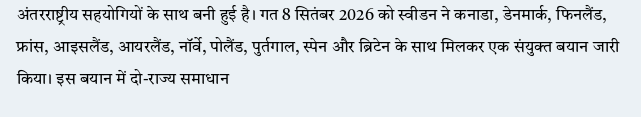अंतरराष्ट्रीय सहयोगियों के साथ बनी हुई है। गत 8 सितंबर 2026 को स्वीडन ने कनाडा, डेनमार्क, फिनलैंड, फ्रांस, आइसलैंड, आयरलैंड, नॉर्वे, पोलैंड, पुर्तगाल, स्पेन और ब्रिटेन के साथ मिलकर एक संयुक्त बयान जारी किया। इस बयान में दो-राज्य समाधान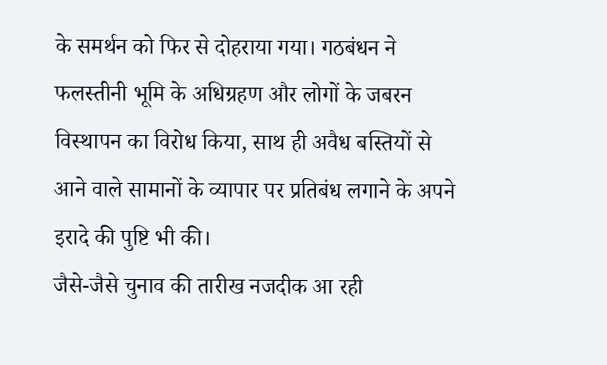के समर्थन को फिर से दोहराया गया। गठबंधन ने फलस्तीनी भूमि के अधिग्रहण और लोगों के जबरन विस्थापन का विरोध किया, साथ ही अवैध बस्तियों से आने वाले सामानों के व्यापार पर प्रतिबंध लगाने के अपने इरादे की पुष्टि भी की।
जैसे-जैसे चुनाव की तारीख नजदीक आ रही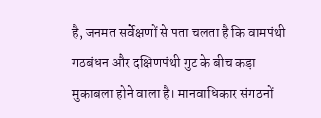है, जनमत सर्वेक्षणों से पता चलता है कि वामपंथी गठबंधन और दक्षिणपंथी गुट के बीच कड़ा मुकाबला होने वाला है। मानवाधिकार संगठनों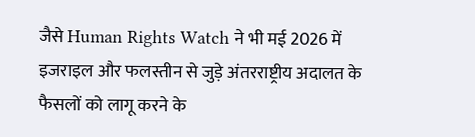जैसे Human Rights Watch ने भी मई 2026 में इजराइल और फलस्तीन से जुड़े अंतरराष्ट्रीय अदालत के फैसलों को लागू करने के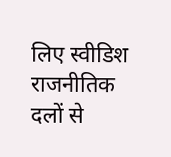लिए स्वीडिश राजनीतिक दलों से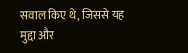सवाल किए थे, जिससे यह मुद्दा और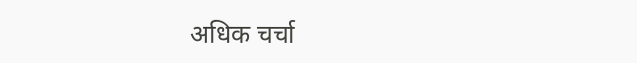अधिक चर्चा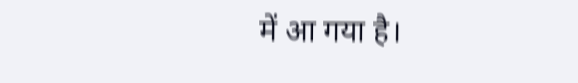में आ गया है।